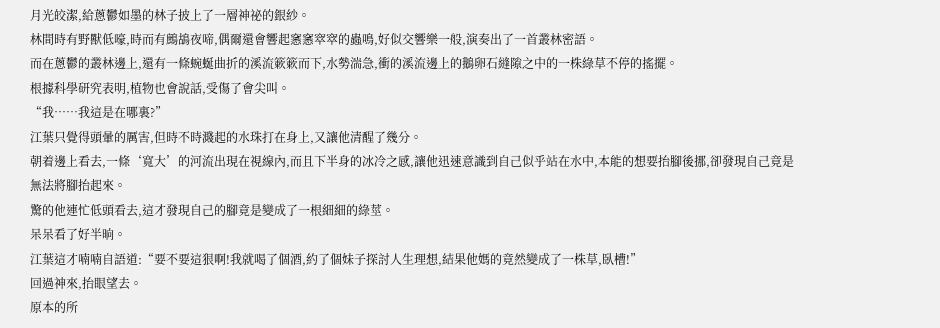月光皎潔,給蔥鬱如墨的林子披上了一層神祕的銀紗。
林間時有野獸低嚎,時而有鷓鴣夜啼,偶爾還會響起窸窸窣窣的蟲鳴,好似交響樂一般,演奏出了一首叢林密語。
而在蔥鬱的叢林邊上,還有一條蜿蜒曲折的溪流簌簌而下,水勢湍急,衝的溪流邊上的鵝卵石縫隙之中的一株綠草不停的搖擺。
根據科學研究表明,植物也會說話,受傷了會尖叫。
“我……我這是在哪裏?”
江葉只覺得頭暈的厲害,但時不時濺起的水珠打在身上,又讓他清醒了幾分。
朝着邊上看去,一條‘寬大’的河流出現在視線內,而且下半身的冰冷之感,讓他迅速意識到自己似乎站在水中,本能的想要抬腳後挪,卻發現自己竟是無法將腳抬起來。
驚的他連忙低頭看去,這才發現自己的腳竟是變成了一根細細的綠莖。
呆呆看了好半晌。
江葉這才喃喃自語道:“要不要這狠啊!我就喝了個酒,約了個妹子探討人生理想,結果他媽的竟然變成了一株草,臥槽!”
回過神來,抬眼望去。
原本的所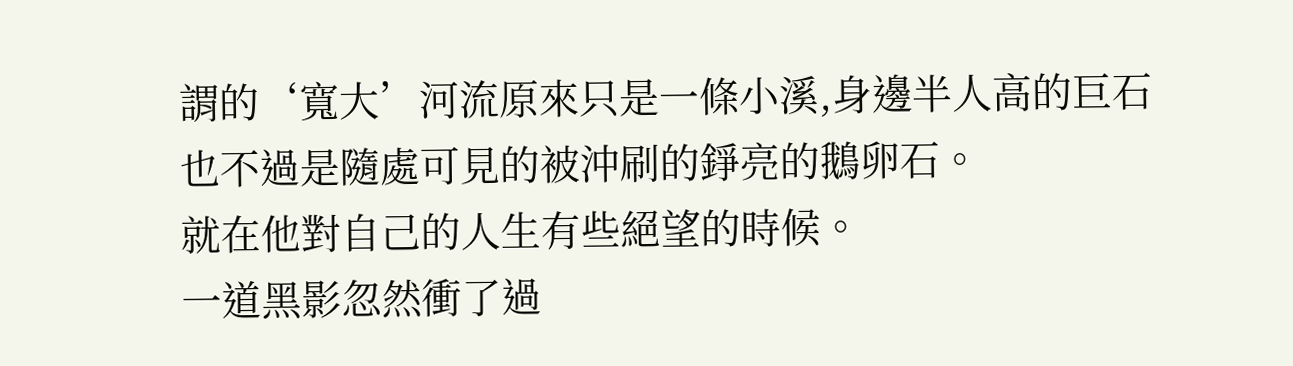謂的‘寬大’河流原來只是一條小溪,身邊半人高的巨石也不過是隨處可見的被沖刷的錚亮的鵝卵石。
就在他對自己的人生有些絕望的時候。
一道黑影忽然衝了過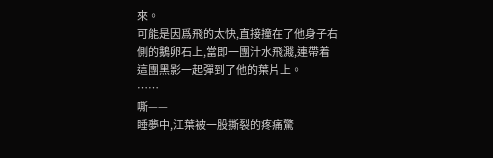來。
可能是因爲飛的太快,直接撞在了他身子右側的鵝卵石上,當即一團汁水飛濺,連帶着這團黑影一起彈到了他的葉片上。
……
嘶——
睡夢中,江葉被一股撕裂的疼痛驚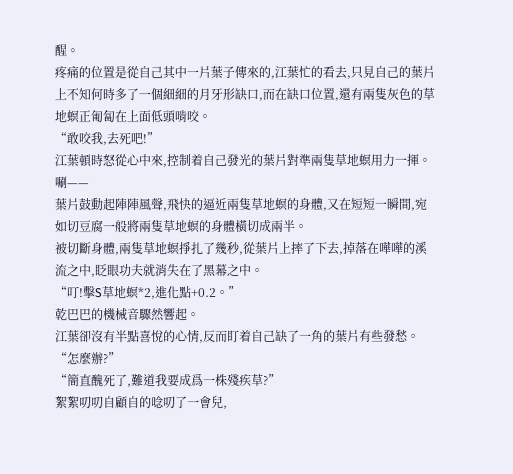醒。
疼痛的位置是從自己其中一片葉子傳來的,江葉忙的看去,只見自己的葉片上不知何時多了一個細細的月牙形缺口,而在缺口位置,還有兩隻灰色的草地螟正匍匐在上面低頭啃咬。
“敢咬我,去死吧!”
江葉頓時怒從心中來,控制着自己發光的葉片對準兩隻草地螟用力一揮。
唰——
葉片鼓動起陣陣風聲,飛快的逼近兩隻草地螟的身體,又在短短一瞬間,宛如切豆腐一般將兩隻草地螟的身體橫切成兩半。
被切斷身體,兩隻草地螟掙扎了幾秒,從葉片上摔了下去,掉落在嘩嘩的溪流之中,眨眼功夫就消失在了黑幕之中。
“叮!擊S草地螟*2,進化點+0.2。”
乾巴巴的機械音驟然響起。
江葉卻沒有半點喜悅的心情,反而盯着自己缺了一角的葉片有些發愁。
“怎麼辦?”
“簡直醜死了,難道我要成爲一株殘疾草?”
絮絮叨叨自顧自的唸叨了一會兒,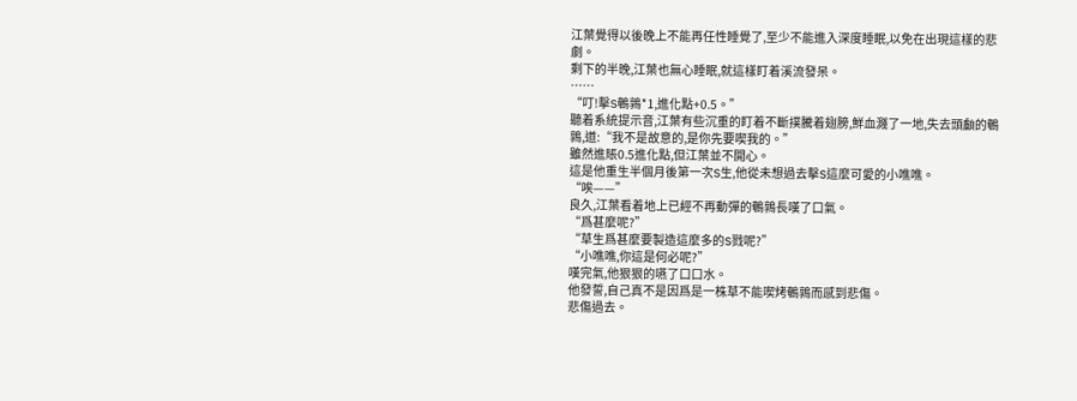江葉覺得以後晚上不能再任性睡覺了,至少不能進入深度睡眠,以免在出現這樣的悲劇。
剩下的半晚,江葉也無心睡眠,就這樣盯着溪流發呆。
……
“叮!擊S鵪鶉*1,進化點+0.5。”
聽着系統提示音,江葉有些沉重的盯着不斷撲騰着翅膀,鮮血濺了一地,失去頭顱的鵪鶉,道:“我不是故意的,是你先要喫我的。”
雖然進賬0.5進化點,但江葉並不開心。
這是他重生半個月後第一次S生,他從未想過去擊S這麼可愛的小噍噍。
“唉——”
良久,江葉看着地上已經不再動彈的鵪鶉長嘆了口氣。
“爲甚麼呢?”
“草生爲甚麼要製造這麼多的S戮呢?”
“小噍噍,你這是何必呢?”
嘆完氣,他狠狠的嚥了口口水。
他發誓,自己真不是因爲是一株草不能喫烤鵪鶉而感到悲傷。
悲傷過去。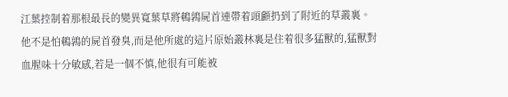江葉控制着那根最長的變異寬葉草將鵪鶉屍首連帶着頭顱扔到了附近的草叢裏。
他不是怕鵪鶉的屍首發臭,而是他所處的這片原始叢林裏是住着很多猛獸的,猛獸對血腥味十分敏感,若是一個不慎,他很有可能被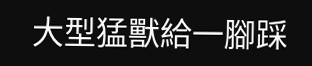大型猛獸給一腳踩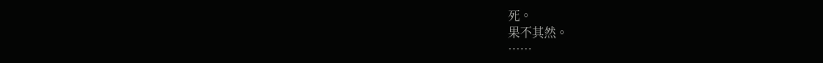死。
果不其然。
……